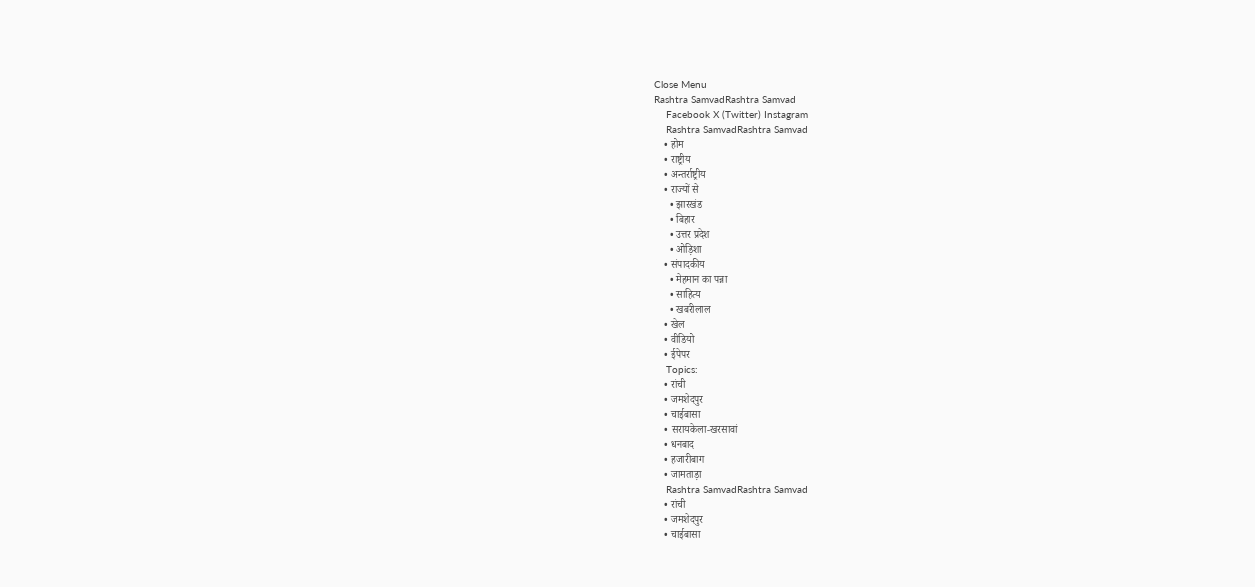Close Menu
Rashtra SamvadRashtra Samvad
    Facebook X (Twitter) Instagram
    Rashtra SamvadRashtra Samvad
    • होम
    • राष्ट्रीय
    • अन्तर्राष्ट्रीय
    • राज्यों से
      • झारखंड
      • बिहार
      • उत्तर प्रदेश
      • ओड़िशा
    • संपादकीय
      • मेहमान का पन्ना
      • साहित्य
      • खबरीलाल
    • खेल
    • वीडियो
    • ईपेपर
    Topics:
    • रांची
    • जमशेदपुर
    • चाईबासा
    • सरायकेला-खरसावां
    • धनबाद
    • हजारीबाग
    • जामताड़ा
    Rashtra SamvadRashtra Samvad
    • रांची
    • जमशेदपुर
    • चाईबासा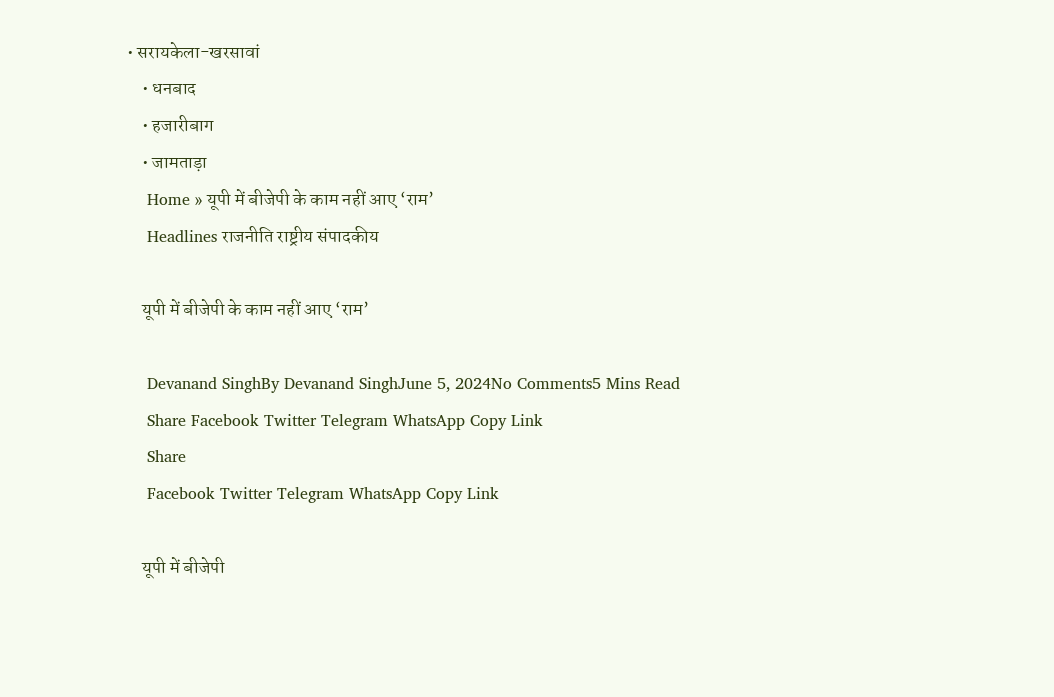• सरायकेला-खरसावां
    • धनबाद
    • हजारीबाग
    • जामताड़ा
    Home » यूपी में बीजेपी के काम नहीं आए ‘राम’
    Headlines राजनीति राष्ट्रीय संपादकीय

    यूपी में बीजेपी के काम नहीं आए ‘राम’

    Devanand SinghBy Devanand SinghJune 5, 2024No Comments5 Mins Read
    Share Facebook Twitter Telegram WhatsApp Copy Link
    Share
    Facebook Twitter Telegram WhatsApp Copy Link

    यूपी में बीजेपी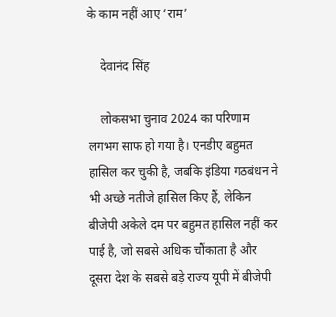के काम नहीं आए ‘राम’

    देवानंद सिंह

    लोकसभा चुनाव 2024 का परिणाम लगभग साफ हो गया है। एनडीए बहुमत हासिल कर चुकी है, जबकि इंडिया गठबंधन ने भी अच्छे नतीजे हासिल किए हैं, लेकिन बीजेपी अकेले दम पर बहुमत हासिल नहीं कर पाई है, जो सबसे अधिक चौंकाता है और दूसरा देश के सबसे बड़े राज्य यूपी में बीजेपी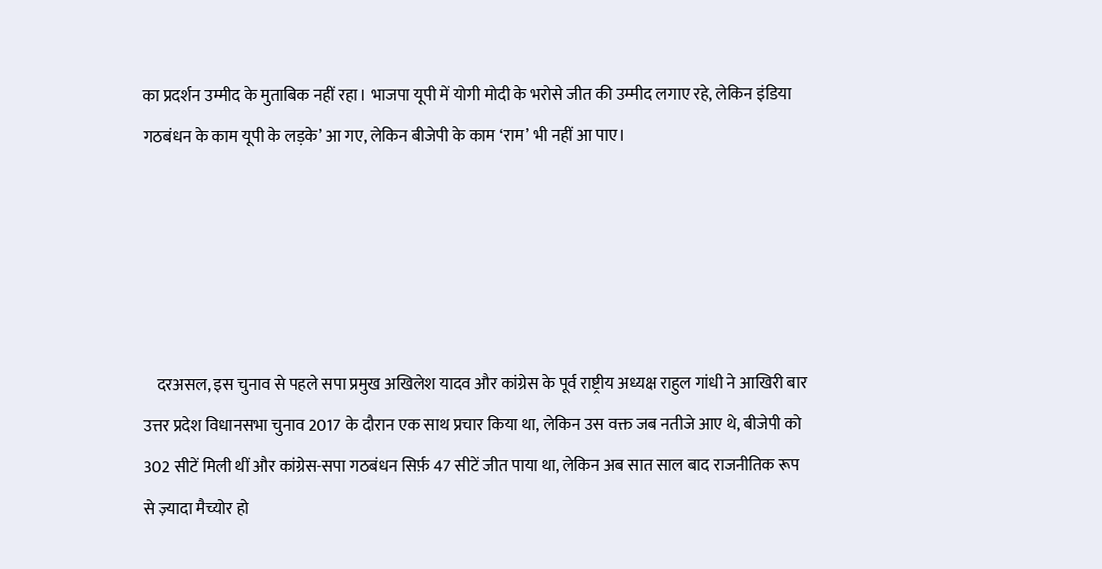का प्रदर्शन उम्मीद के मुताबिक नहीं रहा। भाजपा यूपी में योगी मोदी के भरोसे जीत की उम्मीद लगाए रहे, लेकिन इंडिया गठबंधन के काम यूपी के लड़के’ आ गए, लेकिन बीजेपी के काम ‘राम’ भी नहीं आ पाए।





    दरअसल, इस चुनाव से पहले सपा प्रमुख अखिलेश यादव और कांग्रेस के पूर्व राष्ट्रीय अध्यक्ष राहुल गांधी ने आखिरी बार उत्तर प्रदेश विधानसभा चुनाव 2017 के दौरान एक साथ प्रचार किया था, लेकिन उस वक्त जब नतीजे आए थे, बीजेपी को 302 सीटें मिली थीं और कांग्रेस-सपा गठबंधन सिर्फ़ 47 सीटें जीत पाया था, लेकिन अब सात साल बाद राजनीतिक रूप से ज़्यादा मैच्योर हो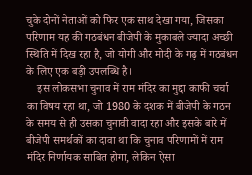चुके दोनों नेताओं को फिर एक साथ देखा गया, जिसका परिणाम यह की गठबंधन बीजेपी के मुकाबले ज्यादा अच्छी स्थिति में दिख रहा है, जो योगी और मोदी के गढ़ में गठबंधन के लिए एक बड़ी उपलब्धि है।
    इस लोकसभा चुनाव में राम मंदिर का मुद्दा काफी चर्चा का विषय रहा था, जो 1980 के दशक में बीजेपी के गठन के समय से ही उसका चुनावी वादा रहा और इसके बारे में बीजेपी समर्थकों का दावा था कि चुनाव परिणामों में राम मंदिर निर्णायक साबित होगा, लेकिन ऐसा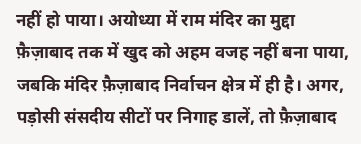नहीं हो पाया। अयोध्या में राम मंदिर का मुद्दा फ़ैज़ाबाद तक में खुद को अहम वजह नहीं बना पाया, जबकि मंदिर फ़ैज़ाबाद निर्वाचन क्षेत्र में ही है। अगर, पड़ोसी संसदीय सीटों पर निगाह डालें, तो फ़ैज़ाबाद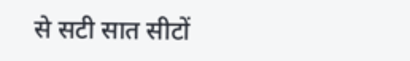से सटी सात सीटों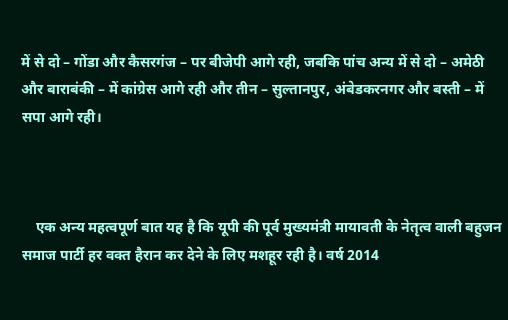में से दो – गोंडा और कैसरगंज – पर बीजेपी आगे रही, जबकि पांच अन्य में से दो – अमेठी और बाराबंकी – में कांग्रेस आगे रही और तीन – सुल्तानपुर, अंबेडकरनगर और बस्ती – में सपा आगे रही।



    एक अन्य महत्वपूर्ण बात यह है कि यूपी की पूर्व मुख्यमंत्री मायावती के नेतृत्व वाली बहुजन समाज पार्टी हर वक्त हैरान कर देने के लिए मशहूर रही है। वर्ष 2014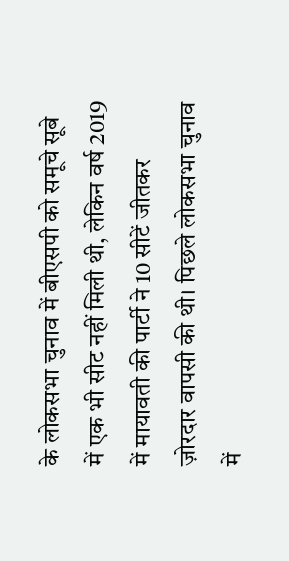के लोकसभा चुनाव में बीएसपी को समूचे सूबे में एक भी सीट नहीं मिली थी, लेकिन वर्ष 2019 में मायावती की पार्टी ने 10 सीटें जीतकर ज़ोरदार वापसी की थी। पिछले लोकसभा चुनाव में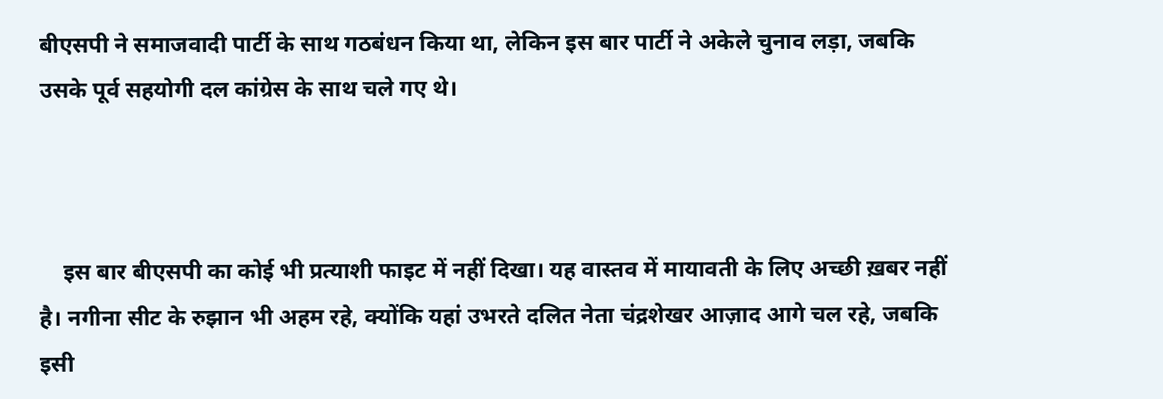बीएसपी ने समाजवादी पार्टी के साथ गठबंधन किया था, लेकिन इस बार पार्टी ने अकेले चुनाव लड़ा, जबकि उसके पूर्व सहयोगी दल कांग्रेस के साथ चले गए थे।



    इस बार बीएसपी का कोई भी प्रत्याशी फाइट में नहीं दिखा। यह वास्तव में मायावती के लिए अच्छी ख़बर नहीं है। नगीना सीट के रुझान भी अहम रहे, क्योंकि यहां उभरते दलित नेता चंद्रशेखर आज़ाद आगे चल रहे, जबकि इसी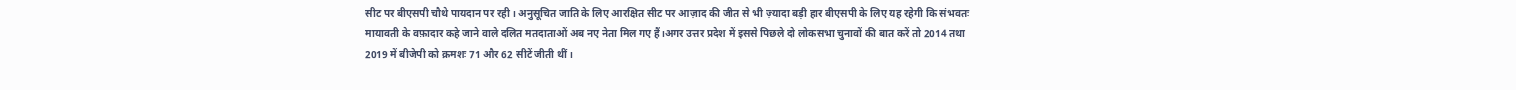सीट पर बीएसपी चौथे पायदान पर रही। अनुसूचित जाति के लिए आरक्षित सीट पर आज़ाद की जीत से भी ज़्यादा बड़ी हार बीएसपी के लिए यह रहेगी कि संभवतः मायावती के वफ़ादार कहे जाने वाले दलित मतदाताओं अब नए नेता मिल गए हैं।अगर उत्तर प्रदेश में इससे पिछले दो लोकसभा चुनावों की बात करें तो 2014 तथा 2019 में बीजेपी को क्रमशः 71 और 62 सीटें जीती थीं।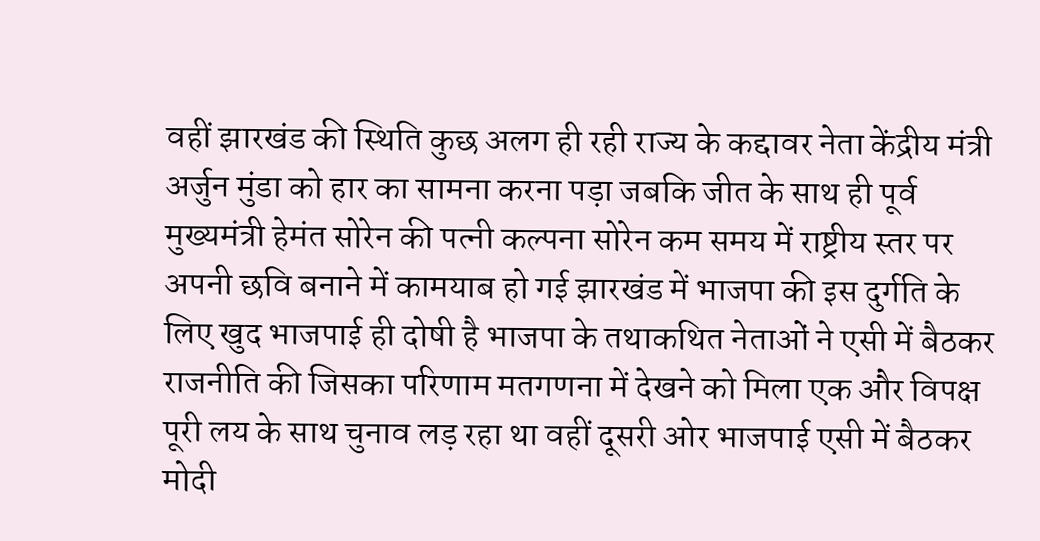वहीं झारखंड की स्थिति कुछ अलग ही रही राज्य के कद्दावर नेता केंद्रीय मंत्री अर्जुन मुंडा को हार का सामना करना पड़ा जबकि जीत के साथ ही पूर्व मुख्यमंत्री हेमंत सोरेन की पत्नी कल्पना सोरेन कम समय में राष्ट्रीय स्तर पर अपनी छवि बनाने में कामयाब हो गई झारखंड में भाजपा की इस दुर्गति के लिए खुद भाजपाई ही दोषी है भाजपा के तथाकथित नेताओं ने एसी में बैठकर राजनीति की जिसका परिणाम मतगणना में देखने को मिला एक और विपक्ष पूरी लय के साथ चुनाव लड़ रहा था वहीं दूसरी ओर भाजपाई एसी में बैठकर मोदी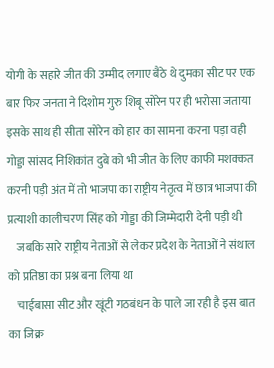योगी के सहारे जीत की उम्मीद लगाए बैठे थे दुमका सीट पर एक बार फिर जनता ने दिशोम गुरु शिबू सोरेन पर ही भरोसा जताया इसके साथ ही सीता सोरेन को हार का सामना करना पड़ा वही गोड्डा सांसद निशिकांत दुबे को भी जीत के लिए काफी मशक्कत करनी पड़ी अंत में तो भाजपा का राष्ट्रीय नेतृत्व में छात्र भाजपा की प्रत्याशी कालीचरण सिंह को गोड्डा की जिम्मेदारी देनी पड़ी थी
    जबकि सारे राष्ट्रीय नेताओं से लेकर प्रदेश के नेताओं ने संथाल को प्रतिष्ठा का प्रश्न बना लिया था
    चाईबासा सीट और खूंटी गठबंधन के पाले जा रही है इस बात का जिक्र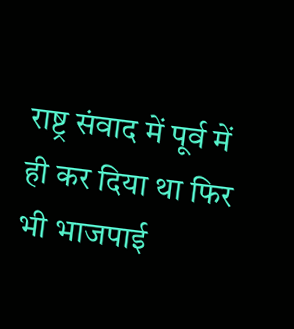राष्ट्र संवाद में पूर्व में ही कर दिया था फिर भी भाजपाई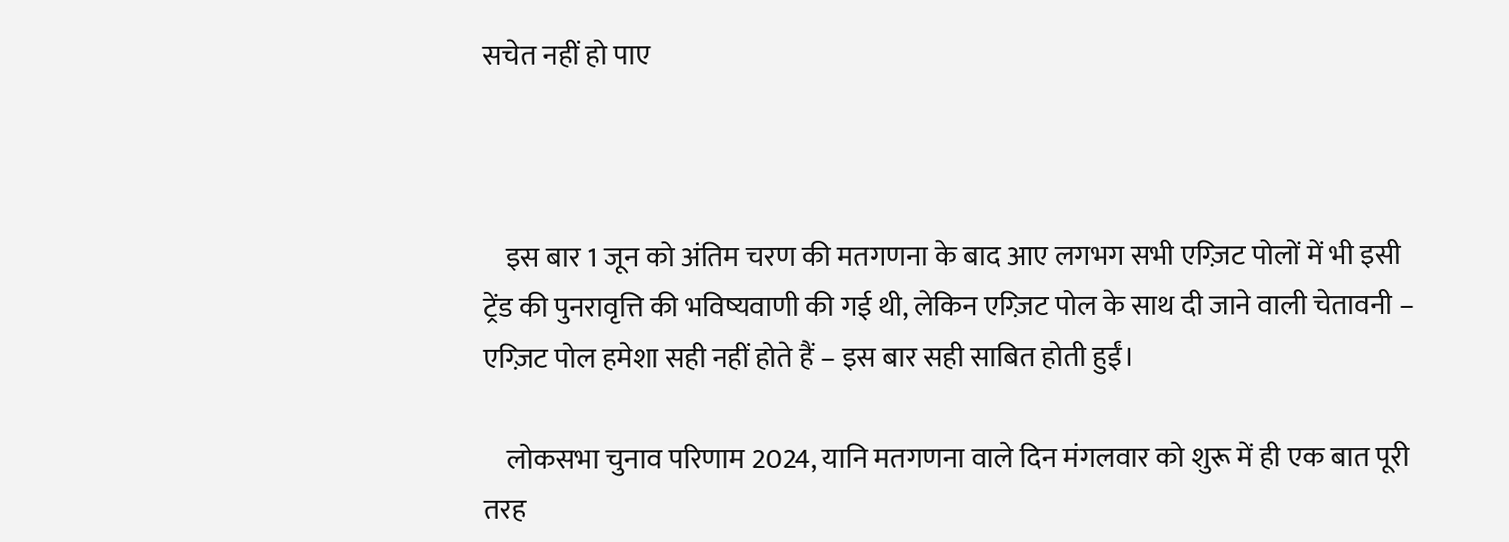सचेत नहीं हो पाए



    इस बार 1 जून को अंतिम चरण की मतगणना के बाद आए लगभग सभी एग्ज़िट पोलों में भी इसी ट्रेंड की पुनरावृत्ति की भविष्यवाणी की गई थी, लेकिन एग्ज़िट पोल के साथ दी जाने वाली चेतावनी – एग्ज़िट पोल हमेशा सही नहीं होते हैं – इस बार सही साबित होती हुईं।

    लोकसभा चुनाव परिणाम 2024, यानि मतगणना वाले दिन मंगलवार को शुरू में ही एक बात पूरी तरह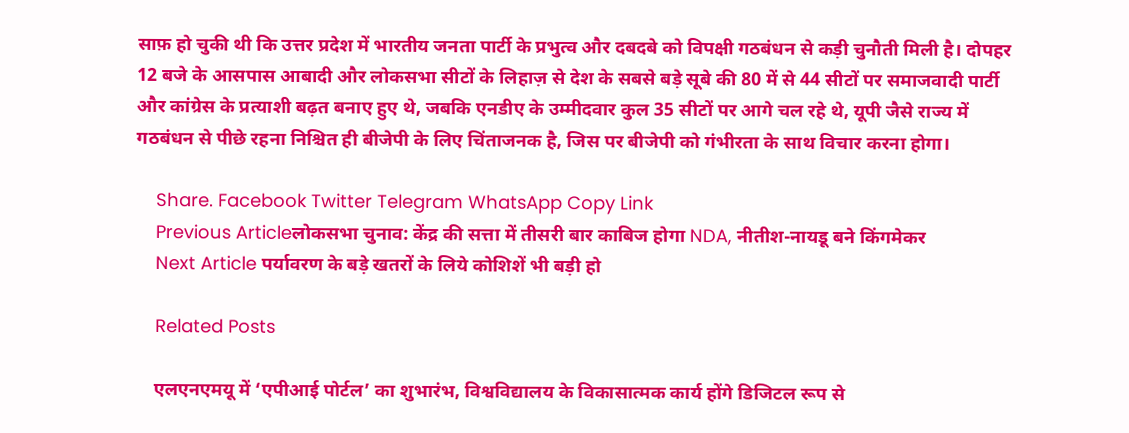साफ़ हो चुकी थी कि उत्तर प्रदेश में भारतीय जनता पार्टी के प्रभुत्व और दबदबे को विपक्षी गठबंधन से कड़ी चुनौती मिली है। दोपहर 12 बजे के आसपास आबादी और लोकसभा सीटों के लिहाज़ से देश के सबसे बड़े सूबे की 80 में से 44 सीटों पर समाजवादी पार्टी और कांग्रेस के प्रत्याशी बढ़त बनाए हुए थे, जबकि एनडीए के उम्मीदवार कुल 35 सीटों पर आगे चल रहे थे, यूपी जैसे राज्य में गठबंधन से पीछे रहना निश्चित ही बीजेपी के लिए चिंताजनक है, जिस पर बीजेपी को गंभीरता के साथ विचार करना होगा।

    Share. Facebook Twitter Telegram WhatsApp Copy Link
    Previous Articleलोकसभा चुनाव: केंद्र की सत्ता में तीसरी बार काबिज होगा NDA, नीतीश-नायडू बने किंगमेकर
    Next Article पर्यावरण के बड़े खतरों के लिये कोशिशें भी बड़ी हो

    Related Posts

    एलएनएमयू में ‘एपीआई पोर्टल’ का शुभारंभ, विश्वविद्यालय के विकासात्मक कार्य होंगे डिजिटल रूप से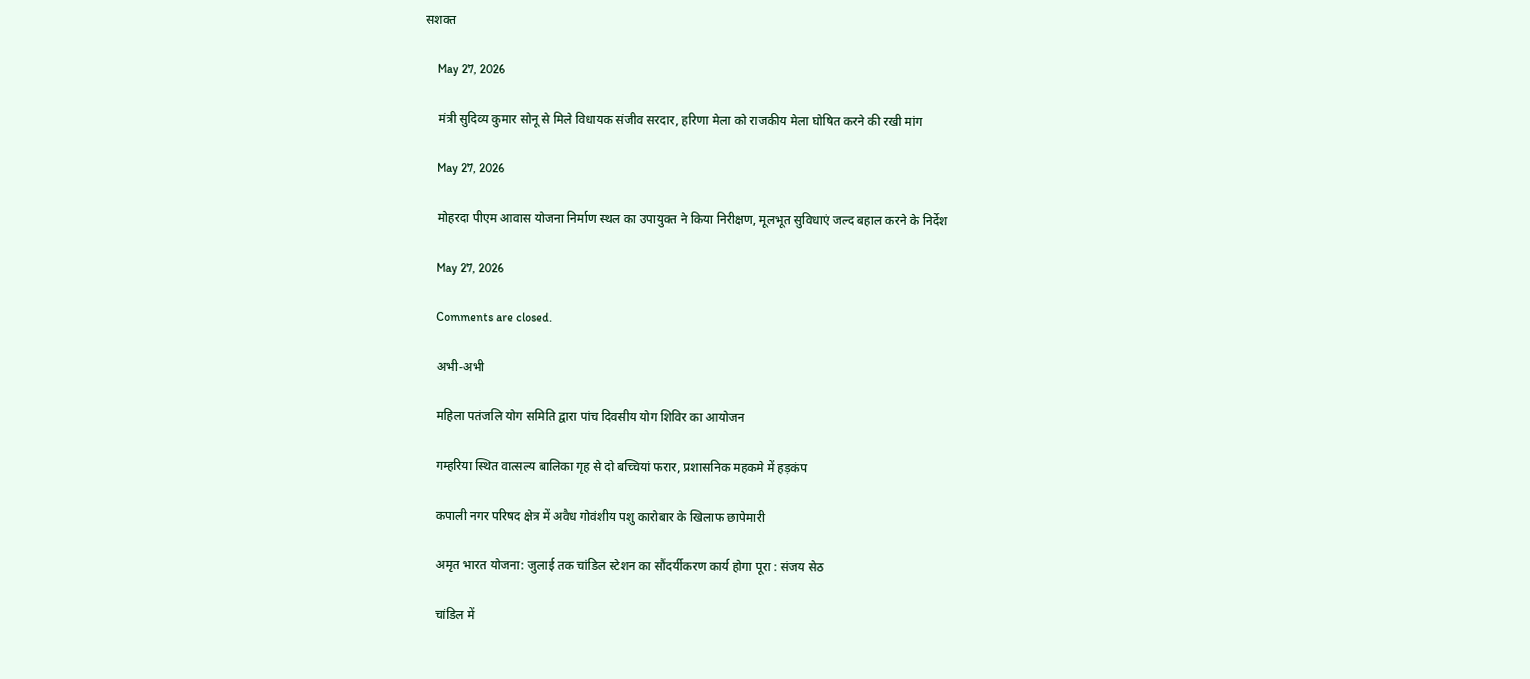सशक्त

    May 27, 2026

    मंत्री सुदिव्य कुमार सोनू से मिले विधायक संजीव सरदार, हरिणा मेला को राजकीय मेला घोषित करने की रखी मांग

    May 27, 2026

    मोहरदा पीएम आवास योजना निर्माण स्थल का उपायुक्त ने किया निरीक्षण, मूलभूत सुविधाएं जल्द बहाल करने के निर्देश

    May 27, 2026

    Comments are closed.

    अभी-अभी

    महिला पतंजलि योग समिति द्वारा पांच दिवसीय योग शिविर का आयोजन

    गम्हरिया स्थित वात्सल्य बालिका गृह से दो बच्चियां फरार, प्रशासनिक महकमे में हड़कंप

    कपाली नगर परिषद क्षेत्र में अवैध गोवंशीय पशु कारोबार के खिलाफ छापेमारी

    अमृत भारत योजना: जुलाई तक चांडिल स्टेशन का सौंदर्यीकरण कार्य होगा पूरा : संजय सेठ

    चांडिल में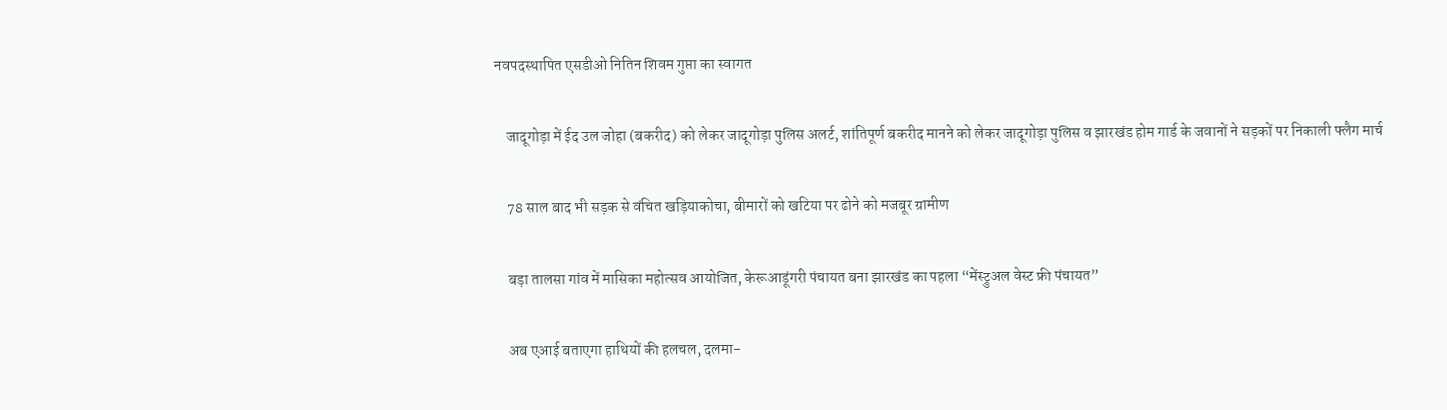नवपदस्थापित एसडीओ नितिन शिवम गुप्ता का स्वागत

    जादूगोड़ा में ईद उल जोहा (बकरीद) को लेकर जादूगोड़ा पुलिस अलर्ट, शांतिपूर्ण बकरीद मानने को लेकर जादूगोड़ा पुलिस व झारखंड होम गार्ड के जवानों ने सड़कों पर निकाली फ्लैग मार्च

    78 साल बाद भी सड़क से वंचित खड़ियाकोचा, बीमारों को खटिया पर ढोने को मजबूर ग्रामीण

    बड़ा तालसा गांव में मासिका महोत्सव आयोजित, केरूआडूंगरी पंचायत बना झारखंड का पहला “मेंस्ट्रुअल वेस्ट फ्री पंचायत”

    अब एआई बताएगा हाथियों की हलचल, दलमा-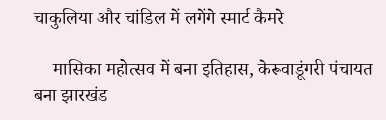चाकुलिया और चांडिल में लगेंगे स्मार्ट कैमरे

    मासिका महोत्सव में बना इतिहास, केरूवाडूंगरी पंचायत बना झारखंड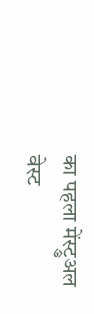का पहला मेंस्ट्रुअल वेस्ट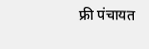फ्री पंचायत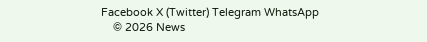Facebook X (Twitter) Telegram WhatsApp
    © 2026 News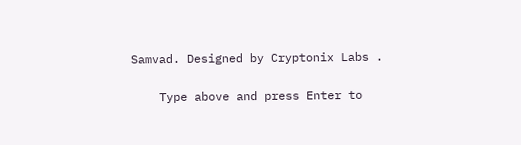Samvad. Designed by Cryptonix Labs .

    Type above and press Enter to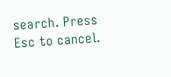search. Press Esc to cancel.